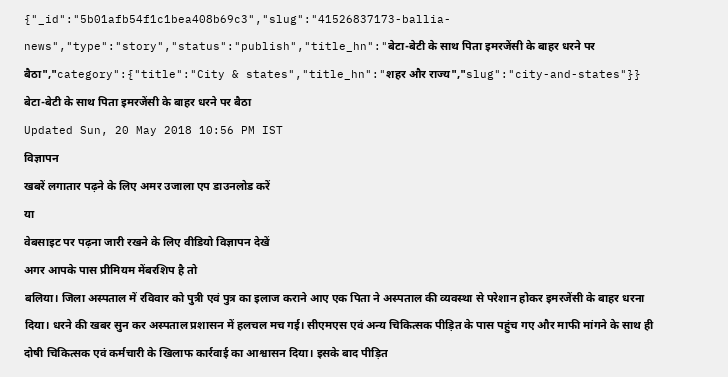{"_id":"5b01afb54f1c1bea408b69c3","slug":"41526837173-ballia-news","type":"story","status":"publish","title_hn":"बेटा-बेटी के साथ पिता इमरजेंसी के बाहर धरने पर बैठा","category":{"title":"City & states","title_hn":"शहर और राज्य","slug":"city-and-states"}}
बेटा-बेटी के साथ पिता इमरजेंसी के बाहर धरने पर बैठा
Updated Sun, 20 May 2018 10:56 PM IST
विज्ञापन
खबरें लगातार पढ़ने के लिए अमर उजाला एप डाउनलोड करें
या
वेबसाइट पर पढ़ना जारी रखने के लिए वीडियो विज्ञापन देखें
अगर आपके पास प्रीमियम मेंबरशिप है तो
बलिया। जिला अस्पताल में रविवार को पुत्री एवं पुत्र का इलाज कराने आए एक पिता ने अस्पताल की व्यवस्था से परेशान होकर इमरजेंसी के बाहर धरना दिया। धरने की खबर सुन कर अस्पताल प्रशासन में हलचल मच गई। सीएमएस एवं अन्य चिकित्सक पीड़ित के पास पहुंच गए और माफी मांगने के साथ ही दोषी चिकित्सक एवं कर्मचारी के खिलाफ कार्रवाई का आश्वासन दिया। इसके बाद पीड़ित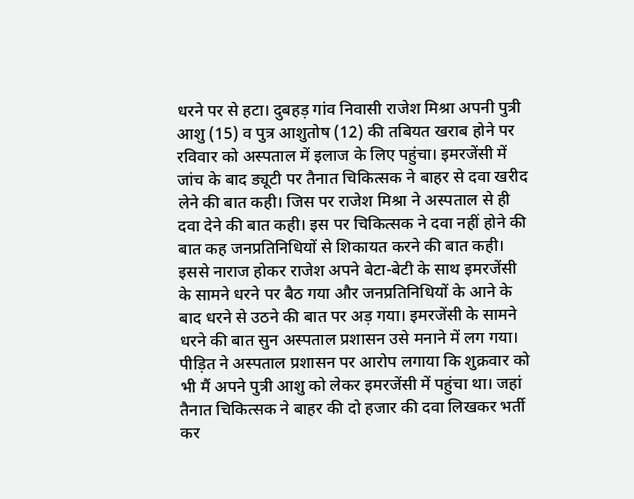धरने पर से हटा। दुबहड़ गांव निवासी राजेश मिश्रा अपनी पुत्री आशु (15) व पुत्र आशुतोष (12) की तबियत खराब होने पर रविवार को अस्पताल में इलाज के लिए पहुंचा। इमरजेंसी में जांच के बाद ड्यूटी पर तैनात चिकित्सक ने बाहर से दवा खरीद लेने की बात कही। जिस पर राजेश मिश्रा ने अस्पताल से ही दवा देने की बात कही। इस पर चिकित्सक ने दवा नहीं होने की बात कह जनप्रतिनिधियों से शिकायत करने की बात कही। इससे नाराज होकर राजेश अपने बेटा-बेटी के साथ इमरजेंसी के सामने धरने पर बैठ गया और जनप्रतिनिधियों के आने के बाद धरने से उठने की बात पर अड़ गया। इमरजेंसी के सामने धरने की बात सुन अस्पताल प्रशासन उसे मनाने में लग गया। पीड़ित ने अस्पताल प्रशासन पर आरोप लगाया कि शुक्रवार को भी मैं अपने पुत्री आशु को लेकर इमरजेंसी में पहुंचा था। जहां तैनात चिकित्सक ने बाहर की दो हजार की दवा लिखकर भर्ती कर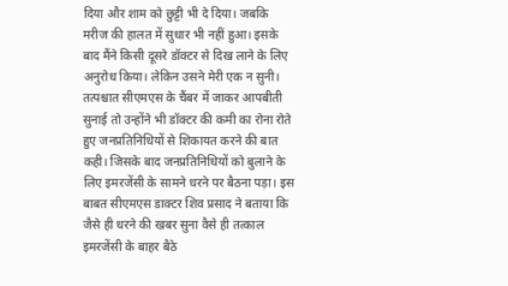दिया और शाम को छुट्टी भी दे दिया। जबकि मरीज की हालत में सुधार भी नहीं हुआ। इसके बाद मैंने किसी दूसरे डॉक्टर से दिख लाने के लिए अनुरोध किया। लेकिन उसने मेरी एक न सुनी। तत्पश्चात सीएमएस के चैंबर में जाकर आपबीती सुनाई तो उन्होंने भी डॉक्टर की कमी का रोना रोते हुए जनप्रतिनिधियों से शिकायत करने की बात कही। जिसके बाद जनप्रतिनिधियों को बुलाने के लिए इमरजेंसी के सामने धरने पर बैठना पड़ा। इस बाबत सीएमएस डाक्टर शिव प्रसाद ने बताया कि जैसे ही धरने की खबर सुना वैसे ही तत्काल इमरजेंसी के बाहर बैठे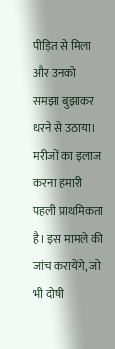पीड़ित से मिला और उनको समझा बुझाकर धरने से उठाया। मरीजों का इलाज करना हमारी पहली प्राथमिकता है। इस मामले की जांच करायेंगे, जो भी दोषी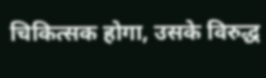चिकित्सक होगा, उसके विरुद्ध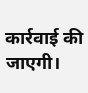कार्रवाई की जाएगी।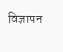विज्ञापन